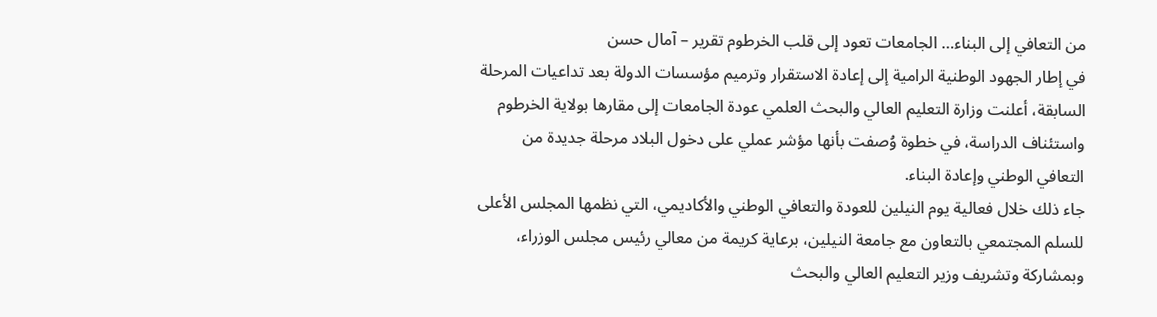من التعافي إلى البناء… الجامعات تعود إلى قلب الخرطوم تقرير – آمال حسن
في إطار الجهود الوطنية الرامية إلى إعادة الاستقرار وترميم مؤسسات الدولة بعد تداعيات المرحلة السابقة، أعلنت وزارة التعليم العالي والبحث العلمي عودة الجامعات إلى مقارها بولاية الخرطوم واستئناف الدراسة، في خطوة وُصفت بأنها مؤشر عملي على دخول البلاد مرحلة جديدة من التعافي الوطني وإعادة البناء.
جاء ذلك خلال فعالية يوم النيلين للعودة والتعافي الوطني والأكاديمي، التي نظمها المجلس الأعلى للسلم المجتمعي بالتعاون مع جامعة النيلين، برعاية كريمة من معالي رئيس مجلس الوزراء، وبمشاركة وتشريف وزير التعليم العالي والبحث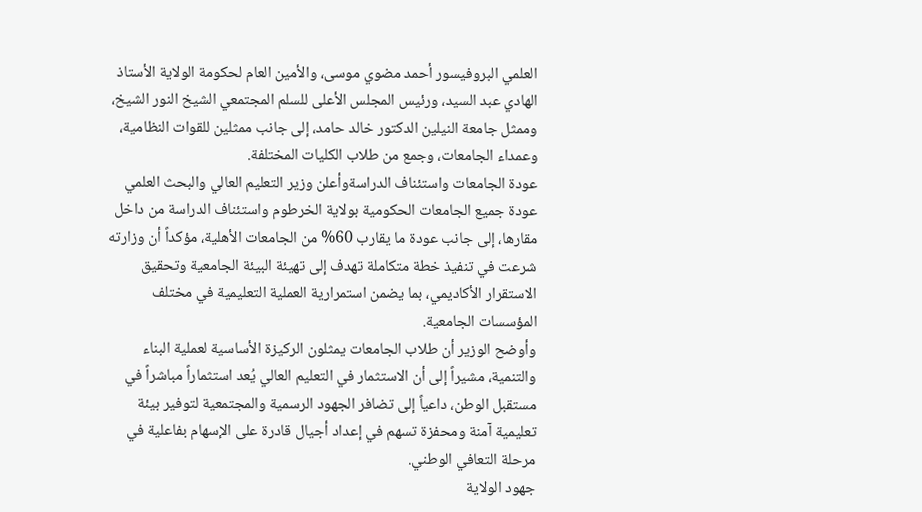العلمي البروفيسور أحمد مضوي موسى، والأمين العام لحكومة الولاية الأستاذ الهادي عبد السيد، ورئيس المجلس الأعلى للسلم المجتمعي الشيخ النور الشيخ، وممثل جامعة النيلين الدكتور خالد حامد، إلى جانب ممثلين للقوات النظامية، وعمداء الجامعات، وجمع من طلاب الكليات المختلفة.
عودة الجامعات واستئناف الدراسةوأعلن وزير التعليم العالي والبحث العلمي عودة جميع الجامعات الحكومية بولاية الخرطوم واستئناف الدراسة من داخل مقارها، إلى جانب عودة ما يقارب 60% من الجامعات الأهلية، مؤكداً أن وزارته شرعت في تنفيذ خطة متكاملة تهدف إلى تهيئة البيئة الجامعية وتحقيق الاستقرار الأكاديمي، بما يضمن استمرارية العملية التعليمية في مختلف المؤسسات الجامعية.
وأوضح الوزير أن طلاب الجامعات يمثلون الركيزة الأساسية لعملية البناء والتنمية، مشيراً إلى أن الاستثمار في التعليم العالي يُعد استثماراً مباشراً في مستقبل الوطن، داعياً إلى تضافر الجهود الرسمية والمجتمعية لتوفير بيئة تعليمية آمنة ومحفزة تسهم في إعداد أجيال قادرة على الإسهام بفاعلية في مرحلة التعافي الوطني.
جهود الولاية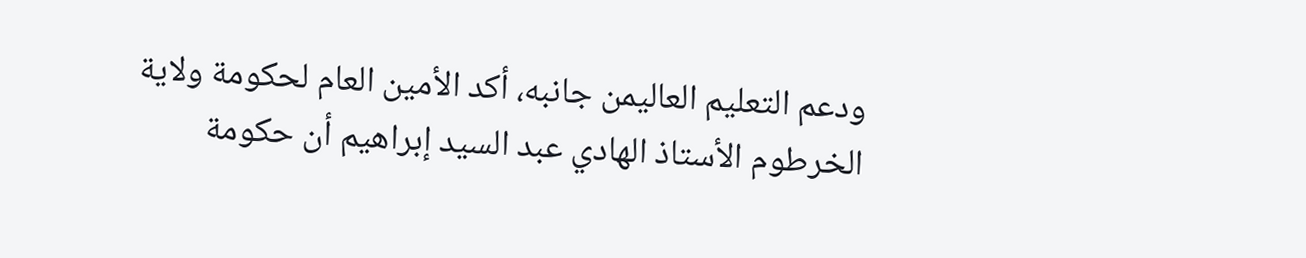ودعم التعليم العاليمن جانبه، أكد الأمين العام لحكومة ولاية الخرطوم الأستاذ الهادي عبد السيد إبراهيم أن حكومة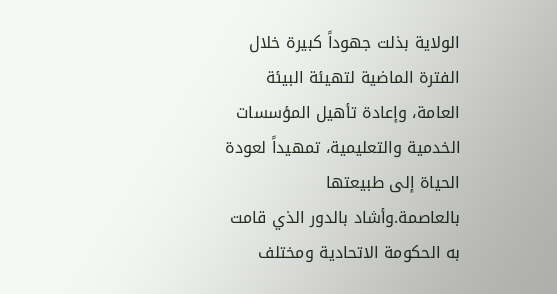الولاية بذلت جهوداً كبيرة خلال الفترة الماضية لتهيئة البيئة العامة، وإعادة تأهيل المؤسسات الخدمية والتعليمية، تمهيداً لعودة الحياة إلى طبيعتها بالعاصمة.وأشاد بالدور الذي قامت به الحكومة الاتحادية ومختلف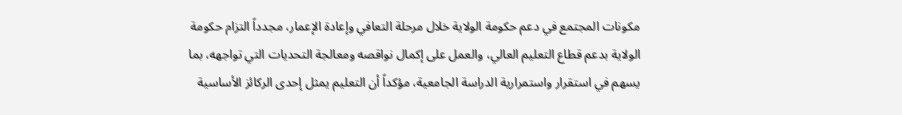مكونات المجتمع في دعم حكومة الولاية خلال مرحلة التعافي وإعادة الإعمار، مجدداً التزام حكومة الولاية بدعم قطاع التعليم العالي، والعمل على إكمال نواقصه ومعالجة التحديات التي تواجهه، بما يسهم في استقرار واستمرارية الدراسة الجامعية، مؤكداً أن التعليم يمثل إحدى الركائز الأساسية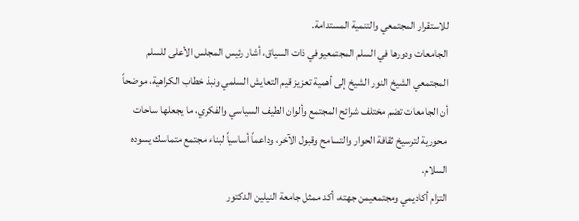للاستقرار المجتمعي والتنمية المستدامة.
الجامعات ودورها في السلم المجتمعيوفي ذات السياق، أشار رئيس المجلس الأعلى للسلم المجتمعي الشيخ النور الشيخ إلى أهمية تعزيز قيم التعايش السلمي ونبذ خطاب الكراهية، موضحاً أن الجامعات تضم مختلف شرائح المجتمع وألوان الطيف السياسي والفكري، ما يجعلها ساحات محورية لترسيخ ثقافة الحوار والتسامح وقبول الآخر، وداعماً أساسياً لبناء مجتمع متماسك يسوده السلام.
التزام أكاديمي ومجتمعيمن جهته، أكد ممثل جامعة النيلين الدكتور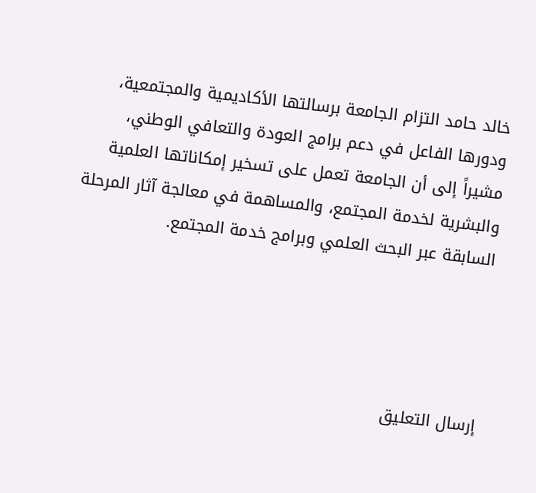خالد حامد التزام الجامعة برسالتها الأكاديمية والمجتمعية، ودورها الفاعل في دعم برامج العودة والتعافي الوطني، مشيراً إلى أن الجامعة تعمل على تسخير إمكاناتها العلمية والبشرية لخدمة المجتمع، والمساهمة في معالجة آثار المرحلة السابقة عبر البحث العلمي وبرامج خدمة المجتمع.




إرسال التعليق